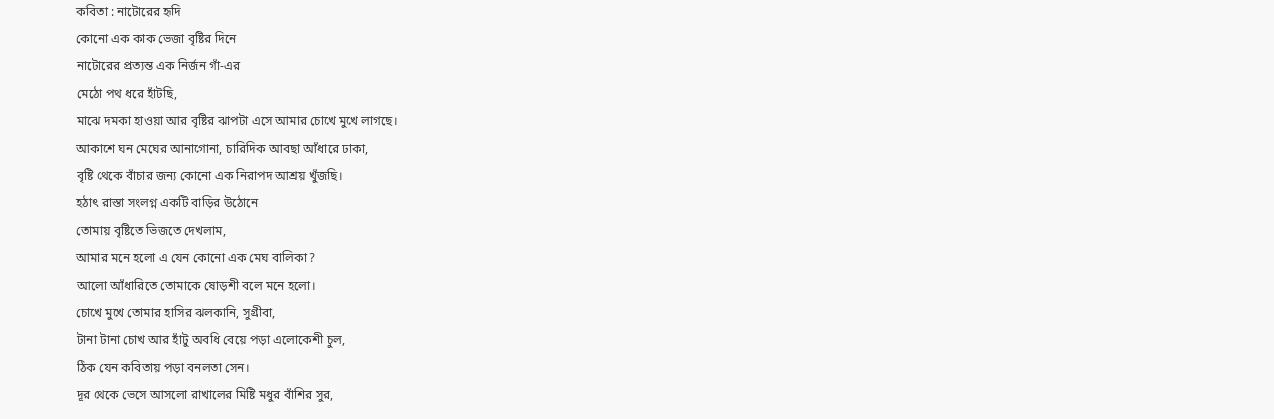কবিতা : নাটোরের হৃদি
কোনো এক কাক ভেজা বৃষ্টির দিনে
নাটোরের প্রত্যন্ত এক নির্জন গাঁ-এর
মেঠো পথ ধরে হাঁটছি,
মাঝে দমকা হাওয়া আর বৃষ্টির ঝাপটা এসে আমার চোখে মুখে লাগছে।
আকাশে ঘন মেঘের আনাগোনা, চারিদিক আবছা আঁধারে ঢাকা,
বৃষ্টি থেকে বাঁচার জন্য কোনো এক নিরাপদ আশ্রয় খুঁজছি।
হঠাৎ রাস্তা সংলগ্ন একটি বাড়ির উঠোনে
তোমায় বৃষ্টিতে ভিজতে দেখলাম,
আমার মনে হলো এ যেন কোনো এক মেঘ বালিকা?
আলো আঁধারিতে তোমাকে ষোড়শী বলে মনে হলো।
চোখে মুখে তোমার হাসির ঝলকানি, সুগ্রীবা,
টানা টানা চোখ আর হাঁটু অবধি বেয়ে পড়া এলোকেশী চুল,
ঠিক যেন কবিতায় পড়া বনলতা সেন।
দূর থেকে ভেসে আসলো রাখালের মিষ্টি মধুর বাঁশির সুর,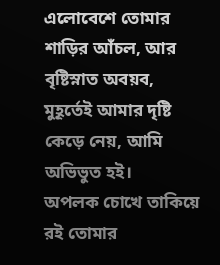এলোবেশে তোমার শাড়ির আঁচল, আর বৃষ্টিস্নাত অবয়ব,
মুহূর্তেই আমার দৃষ্টি কেড়ে নেয়, আমি অভিভুত হই।
অপলক চোখে তাকিয়ে রই তোমার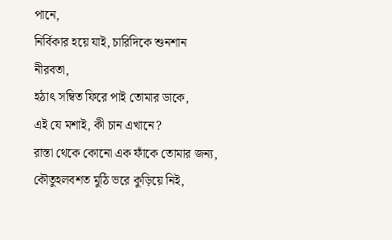পানে,
নির্বিকার হয়ে যাই, চারিদিকে শুনশান নীরবতা,
হঠাৎ সম্বিত ফিরে পাই তোমার ডাকে,
এই যে মশাই, কী চান এখানে?
রাস্তা থেকে কোনো এক ফাঁকে তোমার জন্য,
কৌতুহলবশত মুঠি ভরে কুড়িয়ে নিই,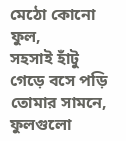মেঠো কোনো ফুল,
সহসাই হাঁটু গেড়ে বসে পড়ি তোমার সামনে,
ফুলগুলো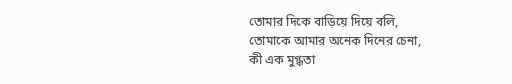তোমার দিকে বাড়িয়ে দিয়ে বলি,
তোমাকে আমার অনেক দিনের চেনা,
কী এক মুগ্ধতা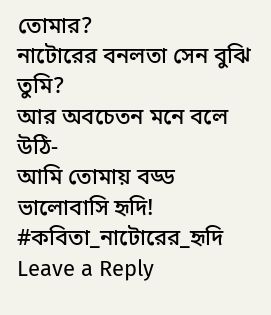তোমার?
নাটোরের বনলতা সেন বুঝি তুমি?
আর অবচেতন মনে বলে উঠি-
আমি তোমায় বড্ড ভালোবাসি হৃদি!
#কবিতা_নাটোরের_হৃদি
Leave a Reply